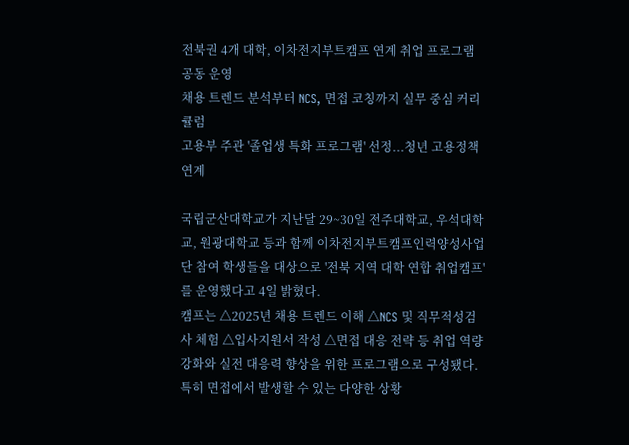전북권 4개 대학, 이차전지부트캠프 연계 취업 프로그램 공동 운영
채용 트렌드 분석부터 NCS, 면접 코칭까지 실무 중심 커리큘럼
고용부 주관 '졸업생 특화 프로그램' 선정...청년 고용정책 연계

국립군산대학교가 지난달 29~30일 전주대학교, 우석대학교, 원광대학교 등과 함께 이차전지부트캠프인력양성사업단 참여 학생들을 대상으로 '전북 지역 대학 연합 취업캠프'를 운영했다고 4일 밝혔다.
캠프는 △2025년 채용 트렌드 이해 △NCS 및 직무적성검사 체험 △입사지원서 작성 △면접 대응 전략 등 취업 역량 강화와 실전 대응력 향상을 위한 프로그램으로 구성됐다. 특히 면접에서 발생할 수 있는 다양한 상황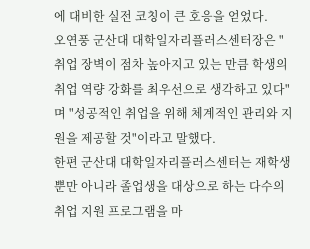에 대비한 실전 코칭이 큰 호응을 얻었다.
오연풍 군산대 대학일자리플러스센터장은 "취업 장벽이 점차 높아지고 있는 만큼 학생의 취업 역량 강화를 최우선으로 생각하고 있다"며 "성공적인 취업을 위해 체계적인 관리와 지원을 제공할 것"이라고 말했다.
한편 군산대 대학일자리플러스센터는 재학생뿐만 아니라 졸업생을 대상으로 하는 다수의 취업 지원 프로그램을 마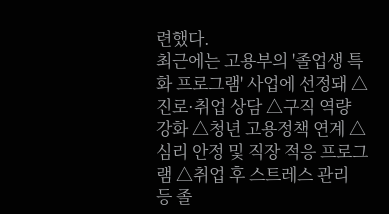련했다.
최근에는 고용부의 '졸업생 특화 프로그램' 사업에 선정돼 △진로·취업 상담 △구직 역량 강화 △청년 고용정책 연계 △심리 안정 및 직장 적응 프로그램 △취업 후 스트레스 관리 등 졸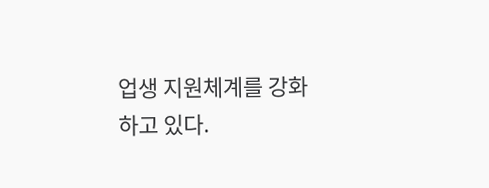업생 지원체계를 강화하고 있다.